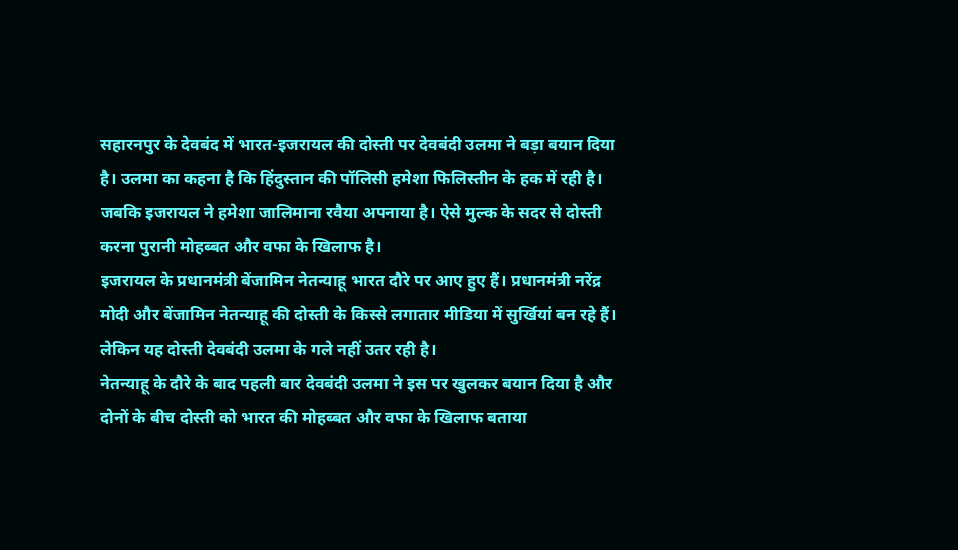सहारनपुर के देवबंद में भारत-इजरायल की दोस्ती पर देवबंदी उलमा ने बड़ा बयान दिया है। उलमा का कहना है कि हिंदुस्तान की पॉलिसी हमेशा फिलिस्तीन के हक में रही है। जबकि इजरायल ने हमेशा जालिमाना रवैया अपनाया है। ऐसे मुल्क के सदर से दोस्ती करना पुरानी मोहब्बत और वफा के खिलाफ है।
इजरायल के प्रधानमंत्री बेंजामिन नेतन्याहू भारत दौरे पर आए हुए हैं। प्रधानमंत्री नरेंद्र मोदी और बेंजामिन नेतन्याहू की दोस्ती के किस्से लगातार मीडिया में सुर्खियां बन रहे हैं। लेकिन यह दोस्ती देवबंदी उलमा के गले नहीं उतर रही है।
नेतन्याहू के दौरे के बाद पहली बार देवबंदी उलमा ने इस पर खुलकर बयान दिया है और दोनों के बीच दोस्ती को भारत की मोहब्बत और वफा के खिलाफ बताया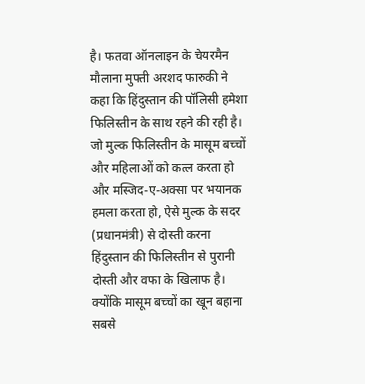है। फतवा ऑनलाइन के चेयरमैन मौलाना मुफ्ती अरशद फारुकी ने कहा कि हिंदुस्तान की पॉलिसी हमेशा फिलिस्तीन के साथ रहने की रही है।
जो मुल्क फिलिस्तीन के मासूम बच्चों और महिलाओं को कत्ल करता हो और मस्जिद-ए-अक्सा पर भयानक हमला करता हो, ऐसे मुल्क के सदर (प्रधानमंत्री) से दोस्ती करना हिंदुस्तान की फिलिस्तीन से पुरानी दोस्ती और वफा के खिलाफ है।
क्योंकि मासूम बच्चों का खून बहाना सबसे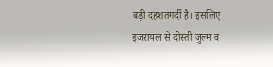बड़ी दहशतगर्दी है। इसलिए इजरायल से दोस्ती जुल्म व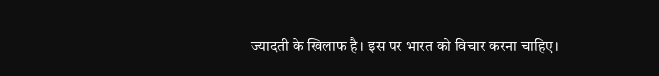ज्यादती के खिलाफ है। इस पर भारत को विचार करना चाहिए।